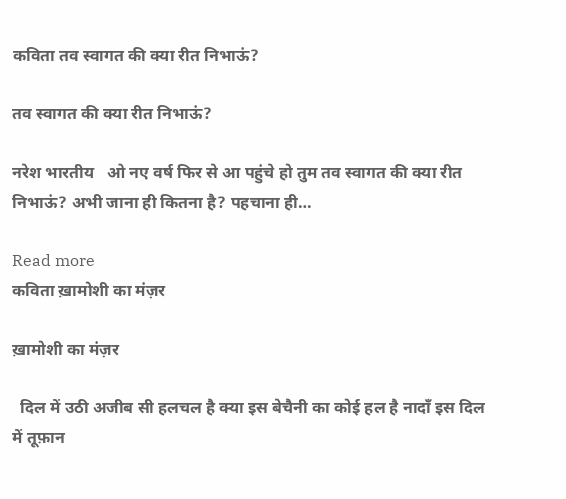कविता तव स्वागत की क्या रीत निभाऊं?

तव स्वागत की क्या रीत निभाऊं?

नरेश भारतीय   ओ नए वर्ष फिर से आ पहुंचे हो तुम तव स्वागत की क्या रीत निभाऊं? अभी जाना ही कितना है? पहचाना ही…

Read more
कविता ख़ामोशी का मंज़र

ख़ामोशी का मंज़र

  दिल में उठी अजीब सी हलचल है क्या इस बेचैनी का कोई हल है नादाँ इस दिल में तूफ़ान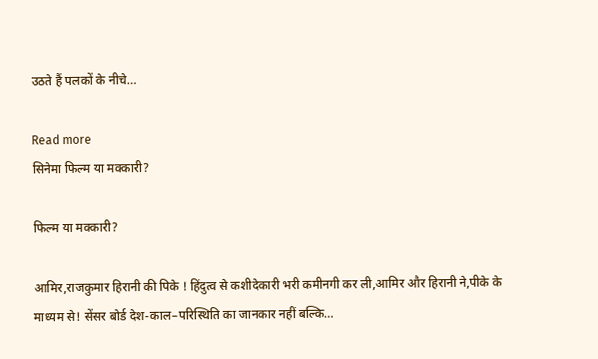उठते हैं पलकों के नीचे…

Read more
सिनेमा फिल्म या मक्कारी?

फिल्म या मक्कारी?

आमिर,राजकुमार हिरानी की पिके ! हिंदुत्व से कशीदेकारी भरी कमीनगी कर ली,आमिर और हिरानी ने,पीके के माध्यम से! सेंसर बोर्ड देश-काल–परिस्थिति का जानकार नहीं बल्कि…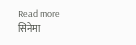Read more
सिनेमा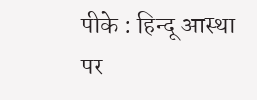पीके : हिन्दू आस्था पर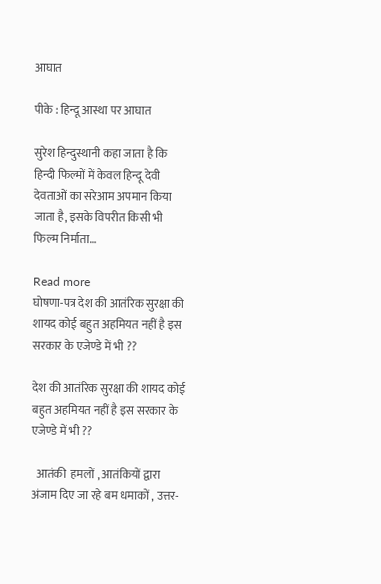आघात

पीके : हिन्दू आस्था पर आघात

सुरेश हिन्दुस्थानी कहा जाता है कि हिन्दी फिल्मों में केवल हिन्दू देवी देवताओं का सरेआम अपमान किया जाता है, इसके विपरीत किसी भी फिल्म निर्माता…

Read more
घोषणा-पत्र देश की आतंरिक सुरक्षा की शायद कोई बहुत अहमियत नहीं है इस सरकार के एजेण्डे में भी ??

देश की आतंरिक सुरक्षा की शायद कोई बहुत अहमियत नहीं है इस सरकार के एजेण्डे में भी ??

  आतंकी  हमलों , आतंकियों द्वारा अंजाम दिए जा रहे बम धमाकों , उत्तर-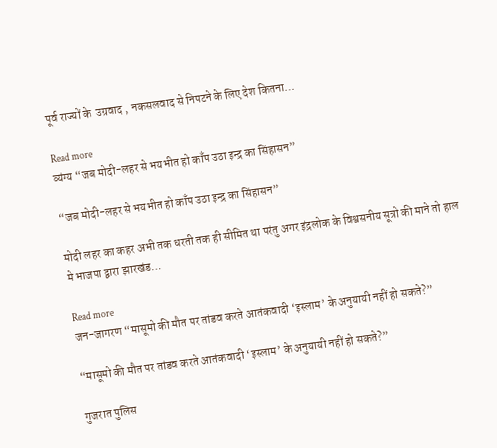पूर्व राज्यों के  उग्रवाद , नकसलवाद से निपटने के लिए देश कितना…

Read more
व्यंग्य “जब मोदी-लहर से भयभीत हो काँप उठा इन्द्र का सिंहासन”

“जब मोदी-लहर से भयभीत हो काँप उठा इन्द्र का सिंहासन”

मोदी लहर का कहर अभी तक धरती तक ही सीमित था परंतु अगर इंद्रलोक के विश्वसनीय सूत्रो की माने तो हाल मे भाजपा द्वारा झारखंड…

Read more
जन-जागरण “मासूमो की मौत पर तांडव करते आतंकवादी ‘इस्लाम’ के अनुयायी नहीं हो सकते?”

“मासूमो की मौत पर तांडव करते आतंकवादी ‘इस्लाम’ के अनुयायी नहीं हो सकते?”

गुजरात पुलिस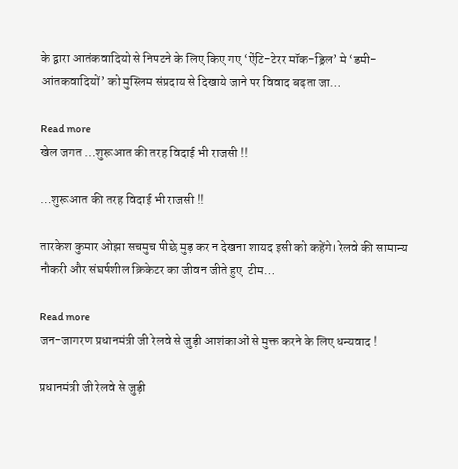के द्वारा आतंकवादियो से निपटने के लिए किए गए ‘ऐंटि-टेरर मॉक-ड्रिल’ मे ‘डमी-आंतकवादियों’ को मुस्लिम संप्रदाय से दिखाये जाने पर विवाद बढ़ता जा…

Read more
खेल जगत …शुरूआत की तरह विदाई भी राजसी !!

…शुरूआत की तरह विदाई भी राजसी !!

तारकेश कुमार ओझा सचमुच पीछे मुड़ कर न देखना शायद इसी को कहेंगे। रेलवे की सामान्य नौकरी और संघर्षशील क्रिकेटर का जीवन जीते हुए  टीम…

Read more
जन-जागरण प्रधानमंत्री जी रेलवे से जुड़ी आशंकाओं से मुक्त करने के लिए धन्यवाद !

प्रधानमंत्री जी रेलवे से जुड़ी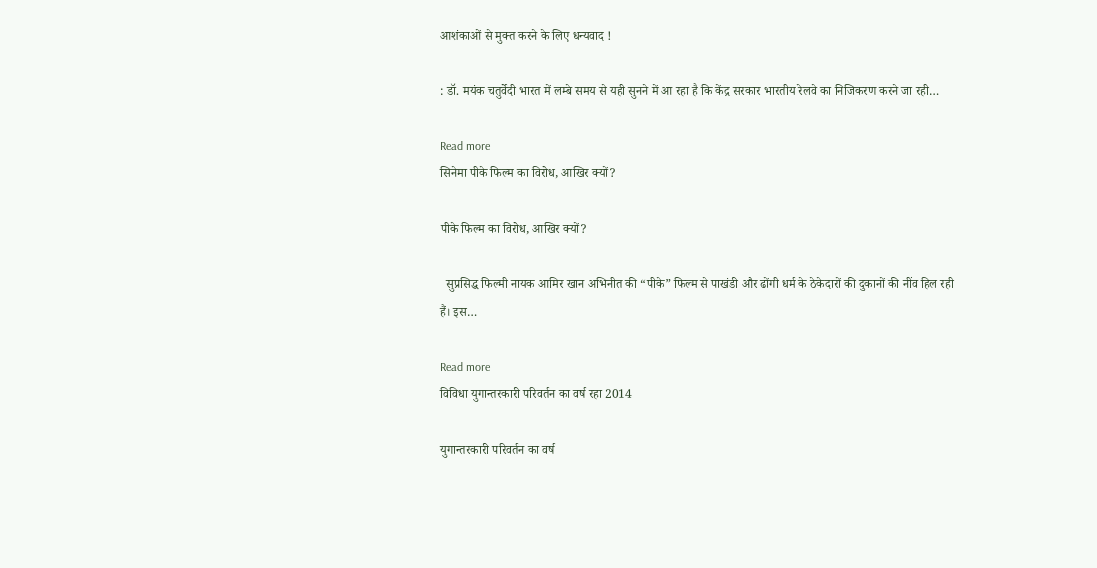आशंकाओं से मुक्त करने के लिए धन्यवाद !

: डॉ. मयंक चतुर्वेदी भारत में लम्बे समय से यही सुनने में आ रहा है कि केंद्र सरकार भारतीय रेलवे का निजिकरण करने जा रही…

Read more
सिनेमा पीके फिल्म का विरोध, आखिर क्यों?

पीके फिल्म का विरोध, आखिर क्यों?

  सुप्रसिद्ध फिल्मी नायक आमिर खान अभिनीत की “पीके” फिल्म से पाखंडी और ढोंगी धर्म के ठेकेदारों की दुकानों की नींव हिल रही  हैं। इस…

Read more
विविधा युगान्तरकारी परिवर्तन का वर्ष रहा 2014

युगान्तरकारी परिवर्तन का वर्ष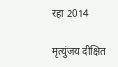रहा 2014

मृत्युंजय दीक्षित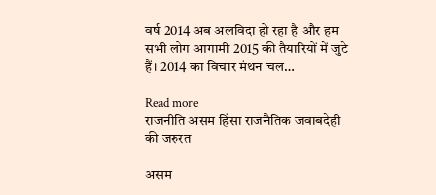वर्ष 2014 अब अलविदा हो रहा है और हम सभी लोग आगामी 2015 की तैयारियों में जुटे हैं। 2014 का विचार मंथन चल…

Read more
राजनीति असम हिंसा राजनैतिक जवाबदेही की जरुरत

असम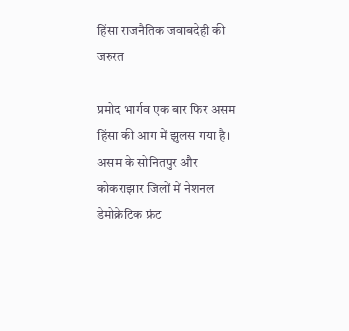हिंसा राजनैतिक जवाबदेही की जरुरत

प्रमोद भार्गव एक बार फिर असम हिंसा की आग में झुलस गया है। असम के सोनितपुर और कोकराझार जिलों में नेशनल डेमोक्रेटिक फ्रंट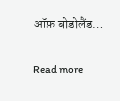ऑफ़ बोडोलैंड…

Read more